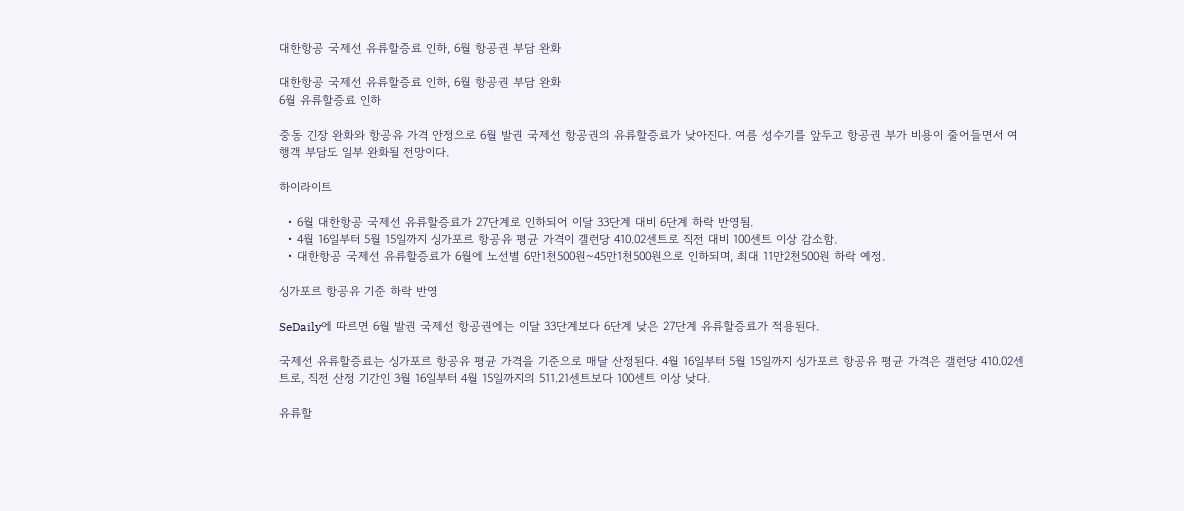대한항공 국제선 유류할증료 인하, 6월 항공권 부담 완화

대한항공 국제선 유류할증료 인하, 6월 항공권 부담 완화
6월 유류할증료 인하

중동 긴장 완화와 항공유 가격 안정으로 6월 발권 국제선 항공권의 유류할증료가 낮아진다. 여름 성수기를 앞두고 항공권 부가 비용이 줄어들면서 여행객 부담도 일부 완화될 전망이다.

하이라이트

  • 6월 대한항공 국제선 유류할증료가 27단계로 인하되어 이달 33단계 대비 6단계 하락 반영됨.
  • 4월 16일부터 5월 15일까지 싱가포르 항공유 평균 가격이 갤런당 410.02센트로 직전 대비 100센트 이상 감소함.
  • 대한항공 국제선 유류할증료가 6월에 노선별 6만1천500원~45만1천500원으로 인하되며, 최대 11만2천500원 하락 예정.

싱가포르 항공유 기준 하락 반영

SeDaily에 따르면 6월 발권 국제선 항공권에는 이달 33단계보다 6단계 낮은 27단계 유류할증료가 적용된다.

국제선 유류할증료는 싱가포르 항공유 평균 가격을 기준으로 매달 산정된다. 4월 16일부터 5월 15일까지 싱가포르 항공유 평균 가격은 갤런당 410.02센트로, 직전 산정 기간인 3월 16일부터 4월 15일까지의 511.21센트보다 100센트 이상 낮다.

유류할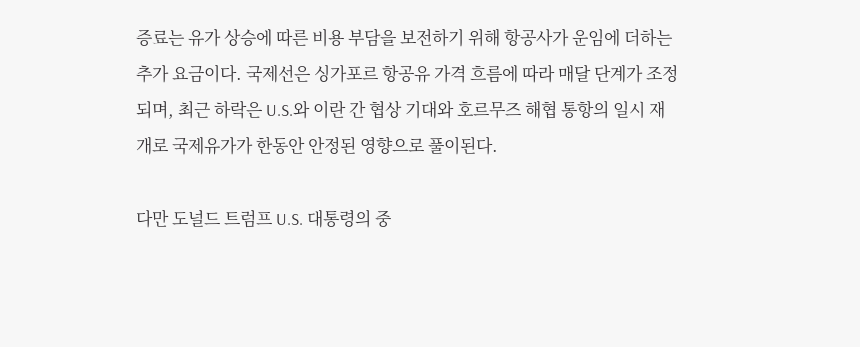증료는 유가 상승에 따른 비용 부담을 보전하기 위해 항공사가 운임에 더하는 추가 요금이다. 국제선은 싱가포르 항공유 가격 흐름에 따라 매달 단계가 조정되며, 최근 하락은 U.S.와 이란 간 협상 기대와 호르무즈 해협 통항의 일시 재개로 국제유가가 한동안 안정된 영향으로 풀이된다.

다만 도널드 트럼프 U.S. 대통령의 중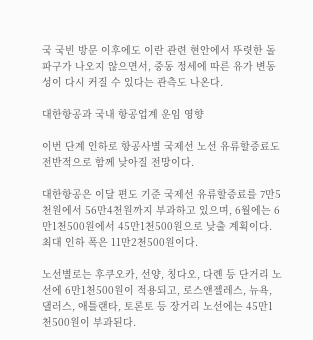국 국빈 방문 이후에도 이란 관련 현안에서 뚜렷한 돌파구가 나오지 않으면서, 중동 정세에 따른 유가 변동성이 다시 커질 수 있다는 관측도 나온다.

대한항공과 국내 항공업계 운임 영향

이번 단계 인하로 항공사별 국제선 노선 유류할증료도 전반적으로 함께 낮아질 전망이다.

대한항공은 이달 편도 기준 국제선 유류할증료를 7만5천원에서 56만4천원까지 부과하고 있으며, 6월에는 6만1천500원에서 45만1천500원으로 낮출 계획이다. 최대 인하 폭은 11만2천500원이다.

노선별로는 후쿠오카, 선양, 칭다오, 다롄 등 단거리 노선에 6만1천500원이 적용되고, 로스앤젤레스, 뉴욕, 댈러스, 애틀랜타, 토론토 등 장거리 노선에는 45만1천500원이 부과된다.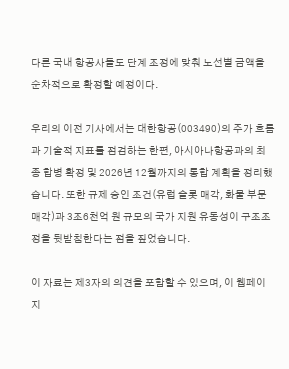다른 국내 항공사들도 단계 조정에 맞춰 노선별 금액을 순차적으로 확정할 예정이다.

우리의 이전 기사에서는 대한항공(003490)의 주가 흐름과 기술적 지표를 점검하는 한편, 아시아나항공과의 최종 합병 확정 및 2026년 12월까지의 통합 계획을 정리했습니다. 또한 규제 승인 조건(유럽 슬롯 매각, 화물 부문 매각)과 3조6천억 원 규모의 국가 지원 유동성이 구조조정을 뒷받침한다는 점을 짚었습니다.

이 자료는 제3자의 의견을 포함할 수 있으며, 이 웹페이지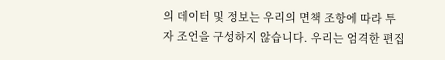의 데이터 및 정보는 우리의 면책 조항에 따라 투자 조언을 구성하지 않습니다. 우리는 엄격한 편집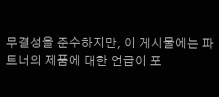무결성을 준수하지만, 이 게시물에는 파트너의 제품에 대한 언급이 포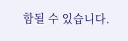함될 수 있습니다.